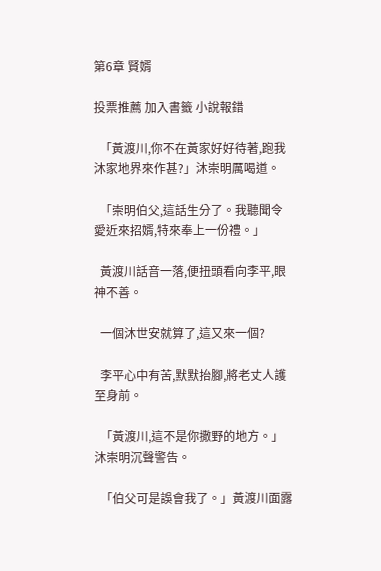第6章 賢婿

投票推薦 加入書籤 小說報錯

  「黃渡川,你不在黃家好好待著,跑我沐家地界來作甚?」沐崇明厲喝道。

  「崇明伯父,這話生分了。我聽聞令愛近來招婿,特來奉上一份禮。」

  黃渡川話音一落,便扭頭看向李平,眼神不善。

  一個沐世安就算了,這又來一個?

  李平心中有苦,默默抬腳,將老丈人護至身前。

  「黃渡川,這不是你撒野的地方。」沐崇明沉聲警告。

  「伯父可是誤會我了。」黃渡川面露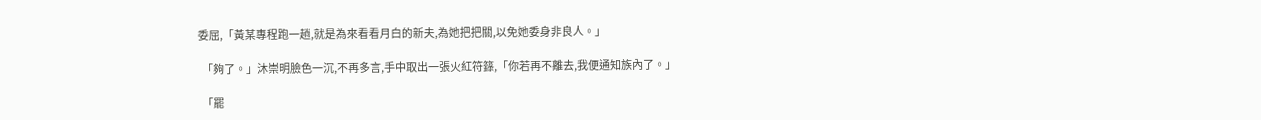委屈,「黃某專程跑一趟,就是為來看看月白的新夫,為她把把關,以免她委身非良人。」

  「夠了。」沐崇明臉色一沉,不再多言,手中取出一張火紅符籙,「你若再不離去,我便通知族內了。」

  「罷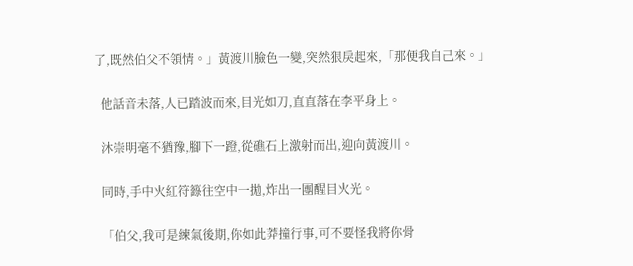了,既然伯父不領情。」黃渡川臉色一變,突然狠戾起來,「那便我自己來。」

  他話音未落,人已踏波而來,目光如刀,直直落在李平身上。

  沐崇明毫不猶豫,腳下一蹬,從礁石上激射而出,迎向黃渡川。

  同時,手中火紅符籙往空中一拋,炸出一團醒目火光。

  「伯父,我可是練氣後期,你如此莽撞行事,可不要怪我將你骨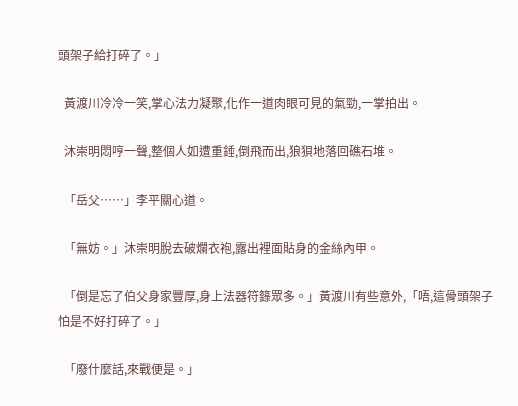頭架子給打碎了。」

  黃渡川冷冷一笑,掌心法力凝聚,化作一道肉眼可見的氣勁,一掌拍出。

  沐崇明悶哼一聲,整個人如遭重錘,倒飛而出,狼狽地落回礁石堆。

  「岳父……」李平關心道。

  「無妨。」沐崇明脫去破爛衣袍,露出裡面貼身的金絲內甲。

  「倒是忘了伯父身家豐厚,身上法器符籙眾多。」黃渡川有些意外,「唔,這骨頭架子怕是不好打碎了。」

  「廢什麼話,來戰便是。」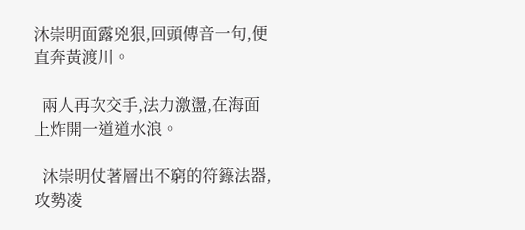沐崇明面露兇狠,回頭傳音一句,便直奔黃渡川。

  兩人再次交手,法力激盪,在海面上炸開一道道水浪。

  沐崇明仗著層出不窮的符籙法器,攻勢凌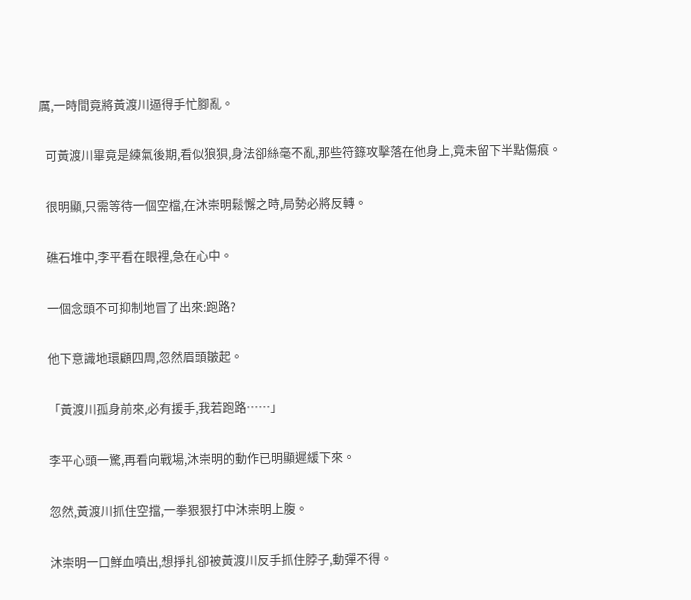厲,一時間竟將黃渡川逼得手忙腳亂。

  可黃渡川畢竟是練氣後期,看似狼狽,身法卻絲毫不亂,那些符籙攻擊落在他身上,竟未留下半點傷痕。

  很明顯,只需等待一個空檔,在沐崇明鬆懈之時,局勢必將反轉。

  礁石堆中,李平看在眼裡,急在心中。

  一個念頭不可抑制地冒了出來:跑路?

  他下意識地環顧四周,忽然眉頭皺起。

  「黃渡川孤身前來,必有援手,我若跑路……」

  李平心頭一驚,再看向戰場,沐崇明的動作已明顯遲緩下來。

  忽然,黃渡川抓住空擋,一拳狠狠打中沐崇明上腹。

  沐崇明一口鮮血噴出,想掙扎卻被黃渡川反手抓住脖子,動彈不得。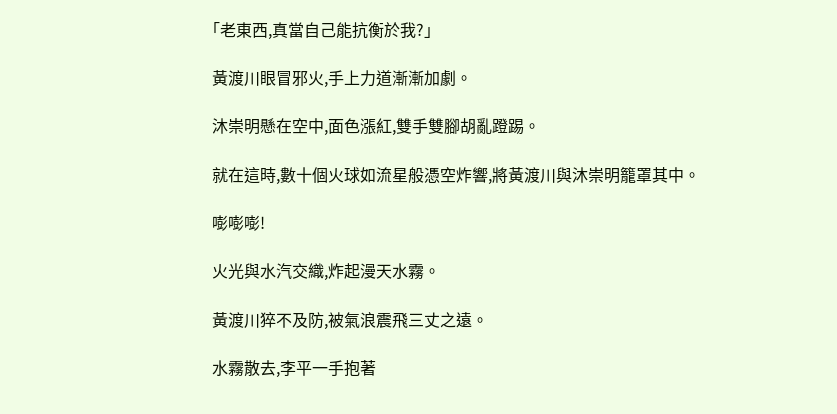「老東西,真當自己能抗衡於我?」

  黃渡川眼冒邪火,手上力道漸漸加劇。

  沐崇明懸在空中,面色漲紅,雙手雙腳胡亂蹬踢。

  就在這時,數十個火球如流星般憑空炸響,將黃渡川與沐崇明籠罩其中。

  嘭嘭嘭!

  火光與水汽交織,炸起漫天水霧。

  黃渡川猝不及防,被氣浪震飛三丈之遠。

  水霧散去,李平一手抱著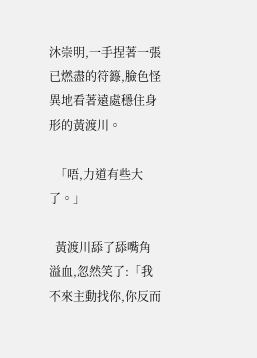沐崇明,一手捏著一張已燃盡的符籙,臉色怪異地看著遠處穩住身形的黃渡川。

  「唔,力道有些大了。」

  黃渡川舔了舔嘴角溢血,忽然笑了:「我不來主動找你,你反而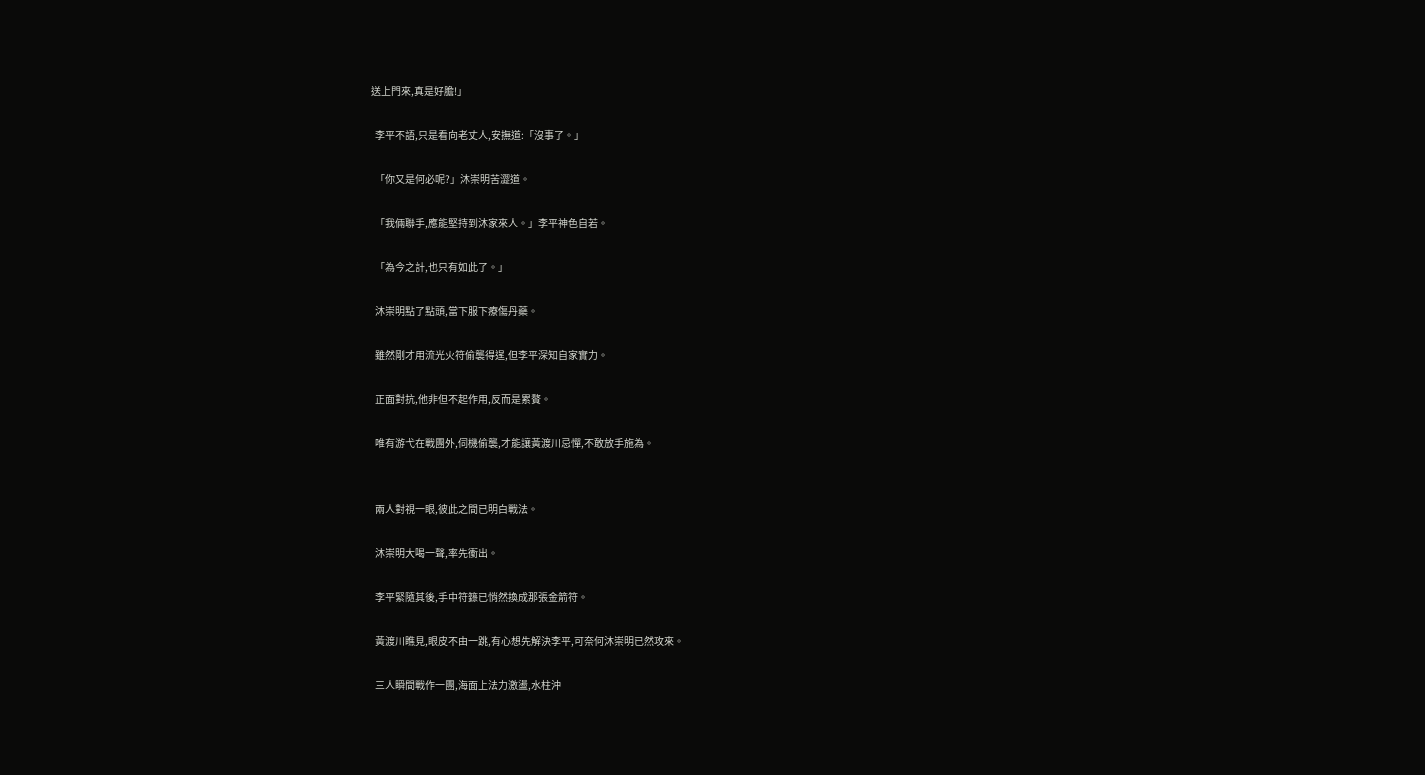送上門來,真是好膽!」

  李平不語,只是看向老丈人,安撫道:「沒事了。」

  「你又是何必呢?」沐崇明苦澀道。

  「我倆聯手,應能堅持到沐家來人。」李平神色自若。

  「為今之計,也只有如此了。」

  沐崇明點了點頭,當下服下療傷丹藥。

  雖然剛才用流光火符偷襲得逞,但李平深知自家實力。

  正面對抗,他非但不起作用,反而是累贅。

  唯有游弋在戰團外,伺機偷襲,才能讓黃渡川忌憚,不敢放手施為。


  兩人對視一眼,彼此之間已明白戰法。

  沐崇明大喝一聲,率先衝出。

  李平緊隨其後,手中符籙已悄然換成那張金箭符。

  黃渡川瞧見,眼皮不由一跳,有心想先解決李平,可奈何沐崇明已然攻來。

  三人瞬間戰作一團,海面上法力激盪,水柱沖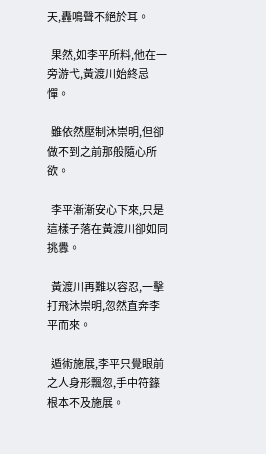天,轟鳴聲不絕於耳。

  果然,如李平所料,他在一旁游弋,黃渡川始終忌憚。

  雖依然壓制沐崇明,但卻做不到之前那般隨心所欲。

  李平漸漸安心下來,只是這樣子落在黃渡川卻如同挑釁。

  黃渡川再難以容忍,一擊打飛沐崇明,忽然直奔李平而來。

  遁術施展,李平只覺眼前之人身形飄忽,手中符籙根本不及施展。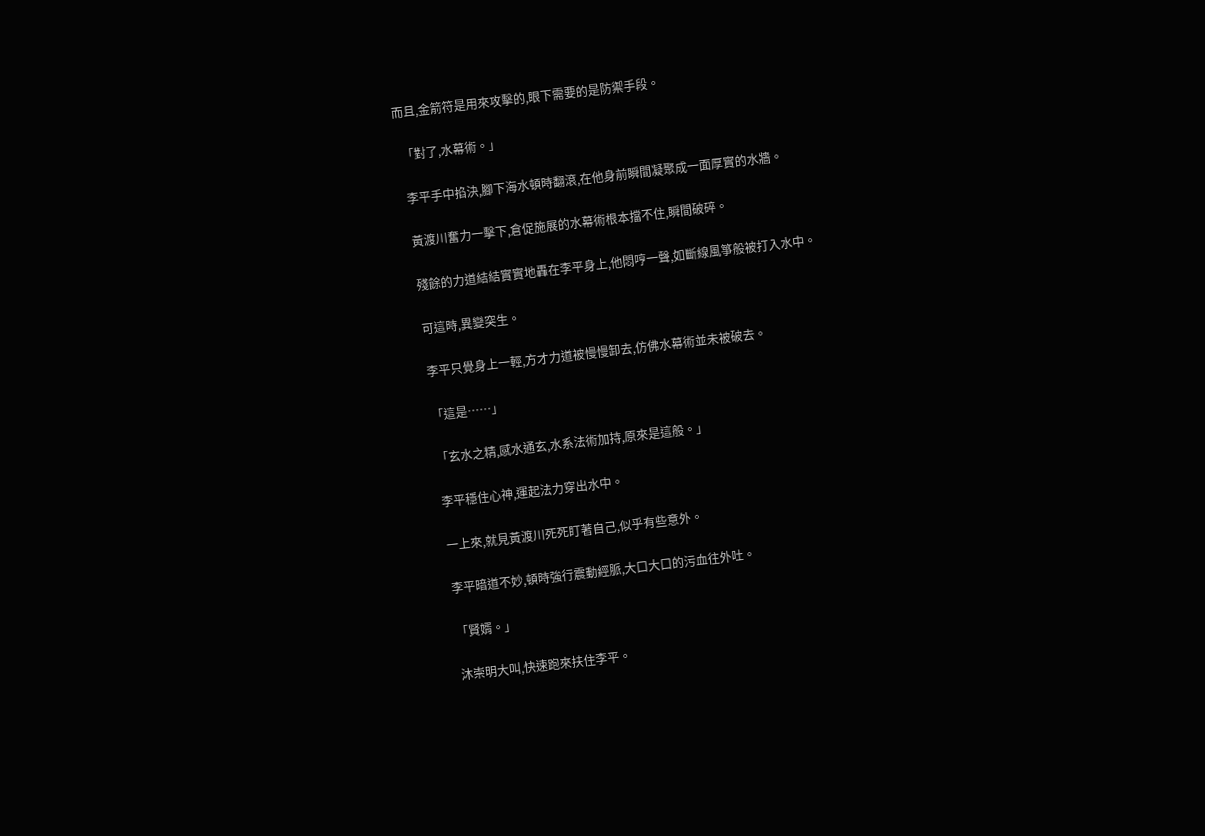而且,金箭符是用來攻擊的,眼下需要的是防禦手段。

  「對了,水幕術。」

  李平手中掐決,腳下海水頓時翻滾,在他身前瞬間凝聚成一面厚實的水牆。

  黃渡川奮力一擊下,倉促施展的水幕術根本擋不住,瞬間破碎。

  殘餘的力道結結實實地轟在李平身上,他悶哼一聲,如斷線風箏般被打入水中。

  可這時,異變突生。

  李平只覺身上一輕,方才力道被慢慢卸去,仿佛水幕術並未被破去。

  「這是……」

  「玄水之精,感水通玄,水系法術加持,原來是這般。」

  李平穩住心神,運起法力穿出水中。

  一上來,就見黃渡川死死盯著自己,似乎有些意外。

  李平暗道不妙,頓時強行震動經脈,大口大口的污血往外吐。

  「賢婿。」

  沐崇明大叫,快速跑來扶住李平。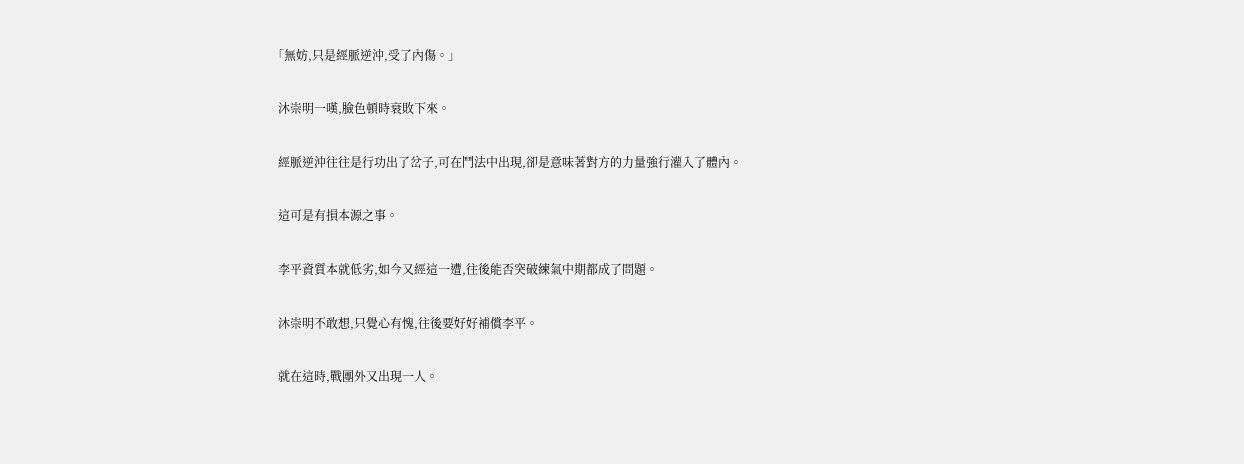「無妨,只是經脈逆沖,受了內傷。」

  沐崇明一嘆,臉色頓時衰敗下來。

  經脈逆沖往往是行功出了岔子,可在鬥法中出現,卻是意味著對方的力量強行灌入了體內。

  這可是有損本源之事。

  李平資質本就低劣,如今又經這一遭,往後能否突破練氣中期都成了問題。

  沐崇明不敢想,只覺心有愧,往後要好好補償李平。

  就在這時,戰團外又出現一人。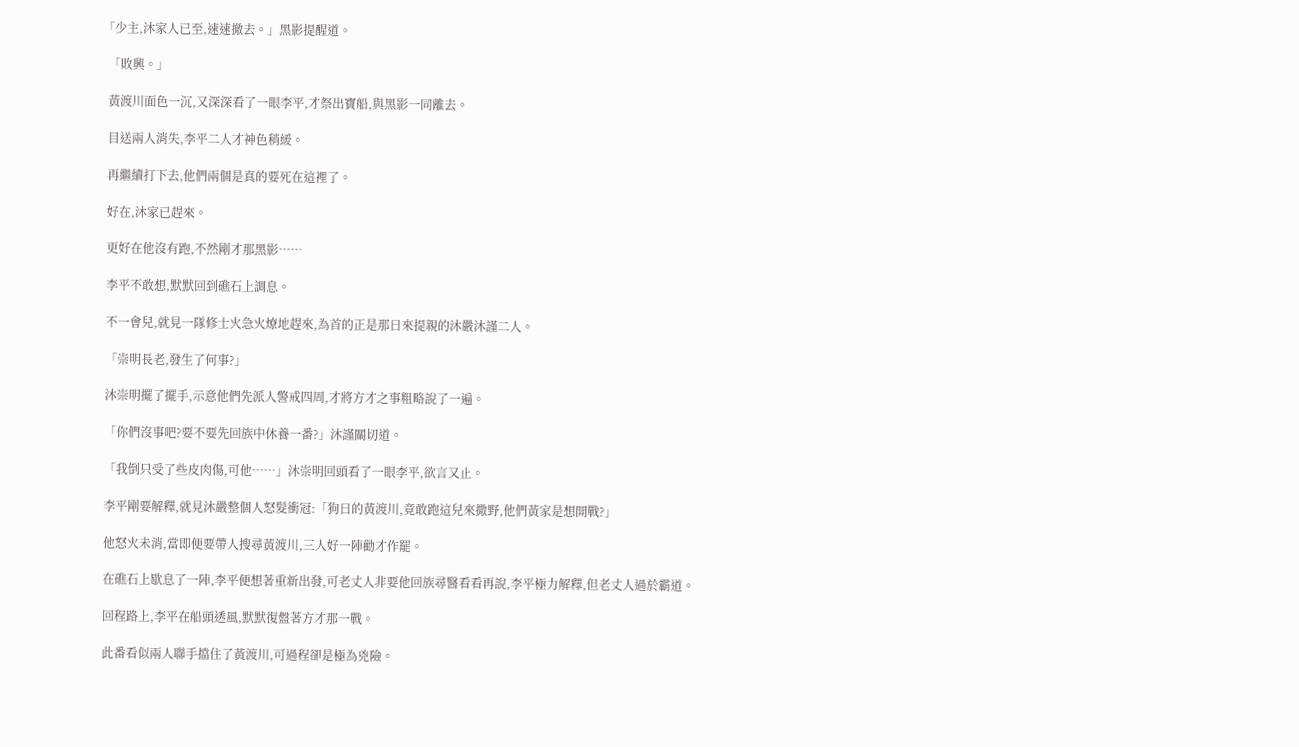「少主,沐家人已至,速速撤去。」黑影提醒道。

  「敗興。」

  黃渡川面色一沉,又深深看了一眼李平,才祭出寶船,與黑影一同離去。

  目送兩人消失,李平二人才神色稍緩。

  再繼續打下去,他們兩個是真的要死在這裡了。

  好在,沐家已趕來。

  更好在他沒有跑,不然剛才那黑影……

  李平不敢想,默默回到礁石上調息。

  不一會兒,就見一隊修士火急火燎地趕來,為首的正是那日來提親的沐嚴沐謹二人。

  「崇明長老,發生了何事?」

  沐崇明擺了擺手,示意他們先派人警戒四周,才將方才之事粗略說了一遍。

  「你們沒事吧?要不要先回族中休養一番?」沐謹關切道。

  「我倒只受了些皮肉傷,可他……」沐崇明回頭看了一眼李平,欲言又止。

  李平剛要解釋,就見沐嚴整個人怒髮衝冠:「狗日的黃渡川,竟敢跑這兒來撒野,他們黃家是想開戰?」

  他怒火未消,當即便要帶人搜尋黃渡川,三人好一陣勸才作罷。

  在礁石上歇息了一陣,李平便想著重新出發,可老丈人非要他回族尋醫看看再說,李平極力解釋,但老丈人過於霸道。

  回程路上,李平在船頭透風,默默復盤著方才那一戰。

  此番看似兩人聯手擋住了黃渡川,可過程卻是極為兇險。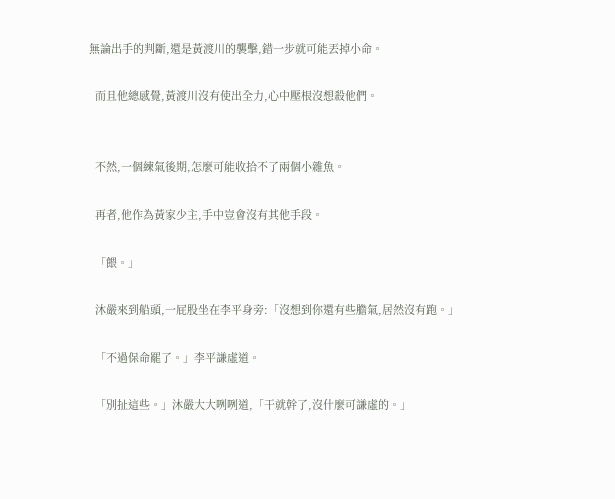無論出手的判斷,還是黃渡川的襲擊,錯一步就可能丟掉小命。

  而且他總感覺,黃渡川沒有使出全力,心中壓根沒想殺他們。


  不然,一個練氣後期,怎麼可能收拾不了兩個小雜魚。

  再者,他作為黃家少主,手中豈會沒有其他手段。

  「餵。」

  沐嚴來到船頭,一屁股坐在李平身旁:「沒想到你還有些膽氣,居然沒有跑。」

  「不過保命罷了。」李平謙虛道。

  「別扯這些。」沐嚴大大咧咧道,「干就幹了,沒什麼可謙虛的。」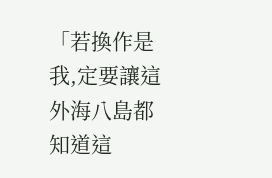「若換作是我,定要讓這外海八島都知道這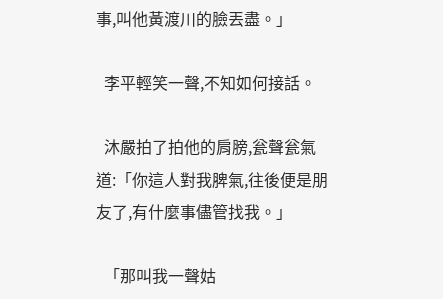事,叫他黃渡川的臉丟盡。」

  李平輕笑一聲,不知如何接話。

  沐嚴拍了拍他的肩膀,瓮聲瓮氣道:「你這人對我脾氣,往後便是朋友了,有什麼事儘管找我。」

  「那叫我一聲姑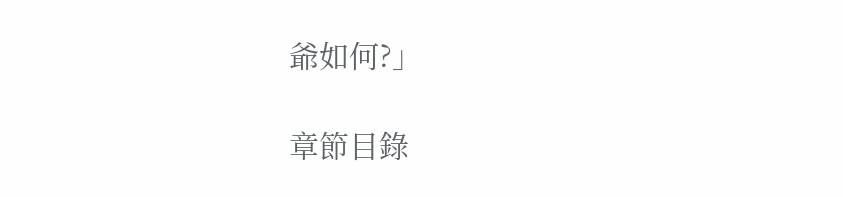爺如何?」

章節目錄